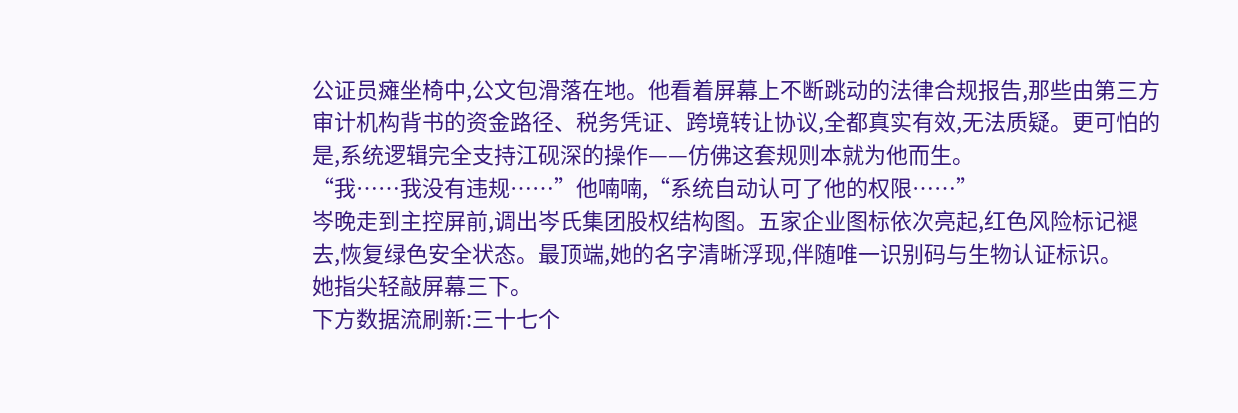公证员瘫坐椅中,公文包滑落在地。他看着屏幕上不断跳动的法律合规报告,那些由第三方审计机构背书的资金路径、税务凭证、跨境转让协议,全都真实有效,无法质疑。更可怕的是,系统逻辑完全支持江砚深的操作——仿佛这套规则本就为他而生。
“我……我没有违规……”他喃喃,“系统自动认可了他的权限……”
岑晚走到主控屏前,调出岑氏集团股权结构图。五家企业图标依次亮起,红色风险标记褪去,恢复绿色安全状态。最顶端,她的名字清晰浮现,伴随唯一识别码与生物认证标识。
她指尖轻敲屏幕三下。
下方数据流刷新:三十七个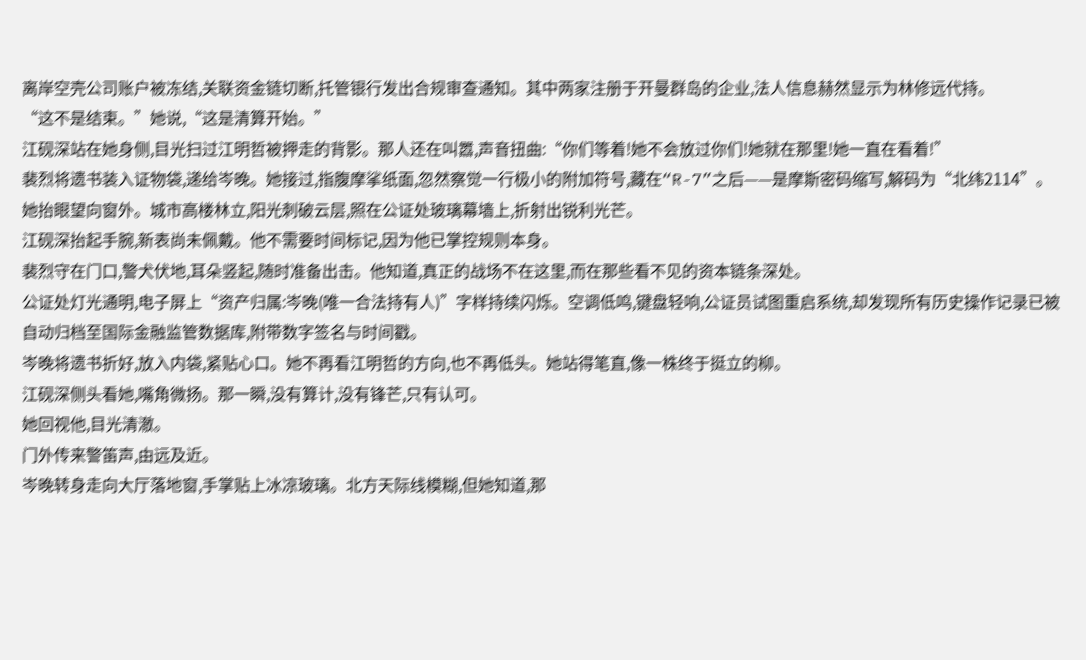离岸空壳公司账户被冻结,关联资金链切断,托管银行发出合规审查通知。其中两家注册于开曼群岛的企业,法人信息赫然显示为林修远代持。
“这不是结束。”她说,“这是清算开始。”
江砚深站在她身侧,目光扫过江明哲被押走的背影。那人还在叫嚣,声音扭曲:“你们等着!她不会放过你们!她就在那里!她一直在看着!”
裴烈将遗书装入证物袋,递给岑晚。她接过,指腹摩挲纸面,忽然察觉一行极小的附加符号,藏在“R-7”之后——是摩斯密码缩写,解码为“北纬2114”。
她抬眼望向窗外。城市高楼林立,阳光刺破云层,照在公证处玻璃幕墙上,折射出锐利光芒。
江砚深抬起手腕,新表尚未佩戴。他不需要时间标记,因为他已掌控规则本身。
裴烈守在门口,警犬伏地,耳朵竖起,随时准备出击。他知道,真正的战场不在这里,而在那些看不见的资本链条深处。
公证处灯光通明,电子屏上“资产归属:岑晚(唯一合法持有人)”字样持续闪烁。空调低鸣,键盘轻响,公证员试图重启系统,却发现所有历史操作记录已被自动归档至国际金融监管数据库,附带数字签名与时间戳。
岑晚将遗书折好,放入内袋,紧贴心口。她不再看江明哲的方向,也不再低头。她站得笔直,像一株终于挺立的柳。
江砚深侧头看她,嘴角微扬。那一瞬,没有算计,没有锋芒,只有认可。
她回视他,目光清澈。
门外传来警笛声,由远及近。
岑晚转身走向大厅落地窗,手掌贴上冰凉玻璃。北方天际线模糊,但她知道,那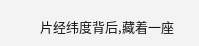片经纬度背后,藏着一座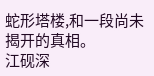蛇形塔楼,和一段尚未揭开的真相。
江砚深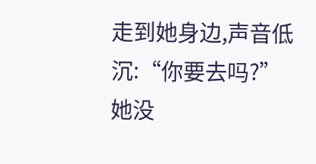走到她身边,声音低沉:“你要去吗?”
她没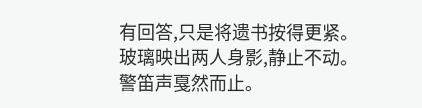有回答,只是将遗书按得更紧。
玻璃映出两人身影,静止不动。
警笛声戛然而止。